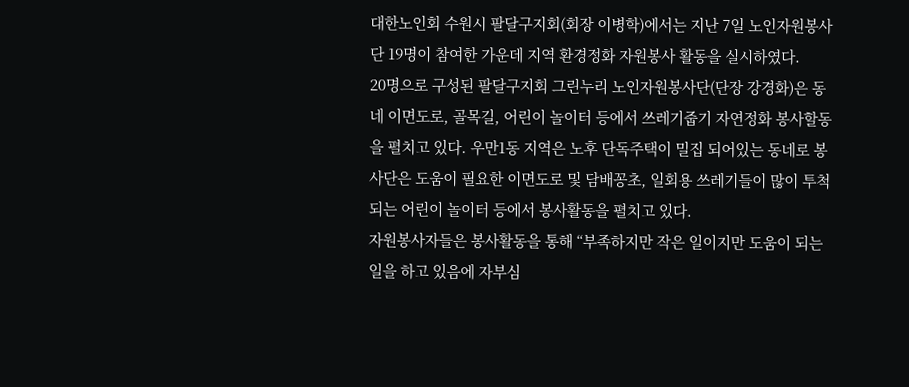대한노인회 수원시 팔달구지회(회장 이병학)에서는 지난 7일 노인자원봉사단 19명이 참여한 가운데 지역 환경정화 자원봉사 활동을 실시하였다.
20명으로 구성된 팔달구지회 그린누리 노인자원봉사단(단장 강경화)은 동네 이면도로, 골목길, 어린이 놀이터 등에서 쓰레기줍기 자연정화 봉사할동을 펼치고 있다. 우만1동 지역은 노후 단독주택이 밀집 되어있는 동네로 봉사단은 도움이 필요한 이면도로 및 담배꽁초, 일회용 쓰레기들이 많이 투척되는 어린이 놀이터 등에서 봉사활동을 펼치고 있다.
자원봉사자들은 봉사활동을 통해 “부족하지만 작은 일이지만 도움이 되는 일을 하고 있음에 자부심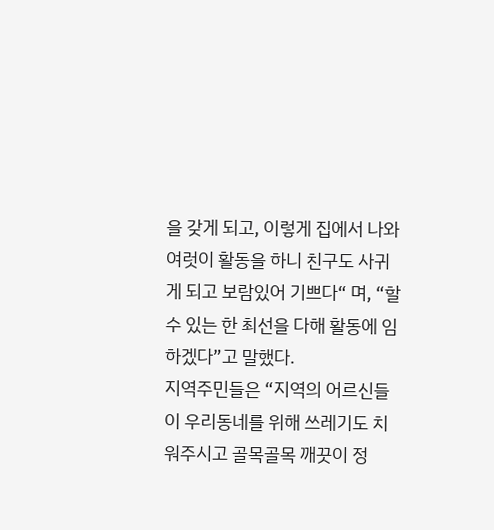을 갖게 되고, 이렇게 집에서 나와 여럿이 활동을 하니 친구도 사귀게 되고 보람있어 기쁘다“ 며, “할 수 있는 한 최선을 다해 활동에 임하겠다”고 말했다.
지역주민들은 “지역의 어르신들이 우리동네를 위해 쓰레기도 치워주시고 골목골목 깨끗이 정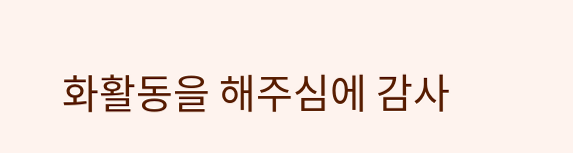화활동을 해주심에 감사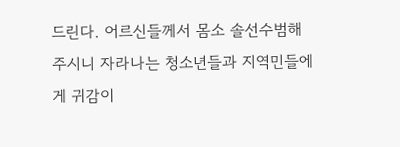드린다. 어르신들께서 몸소 솔선수범해 주시니 자라나는 청소년들과 지역민들에게 귀감이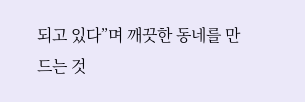되고 있다”며 깨끗한 동네를 만드는 것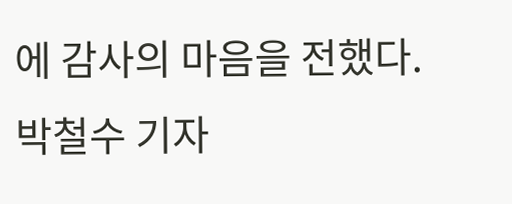에 감사의 마음을 전했다.
박철수 기자